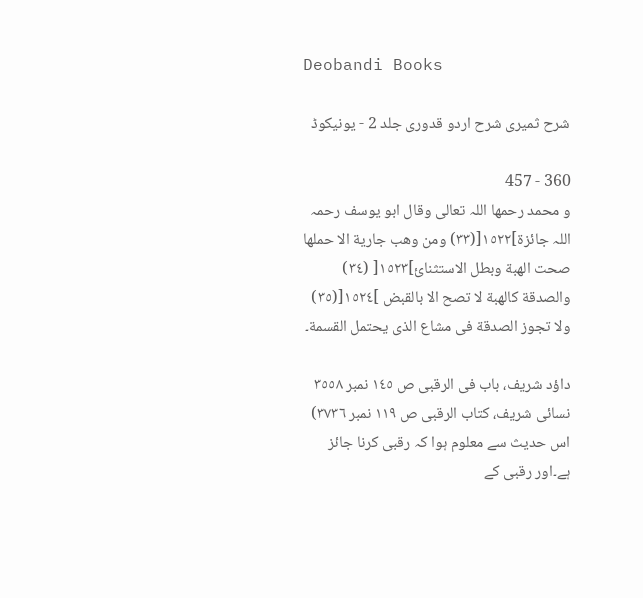Deobandi Books

شرح ثمیری شرح اردو قدوری جلد 2 - یونیکوڈ

360 - 457
و محمد رحمھا اللہ تعالی وقال ابو یوسف رحمہ اللہ جائزة]١٥٢٢[(٣٣) ومن وھب جاریة الا حملھا صحت الھبة وبطل الاستثنائ]١٥٢٣[ (٣٤) والصدقة کالھبة لا تصح الا بالقبض ]١٥٢٤[(٣٥) ولا تجوز الصدقة فی مشاع الذی یحتمل القسمة۔

داؤد شریف، باب فی الرقبی ص ١٤٥ نمبر ٣٥٥٨ نسائی شریف، کتاب الرقبی ص ١١٩ نمبر ٣٧٣٦) اس حدیث سے معلوم ہوا کہ رقبی کرنا جائز ہے۔اور رقبی کے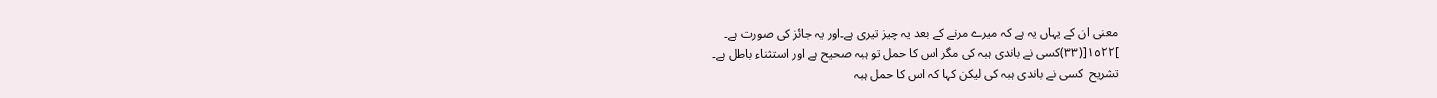معنی ان کے یہاں یہ ہے کہ میرے مرنے کے بعد یہ چیز تیری ہے۔اور یہ جائز کی صورت ہے۔
]١٥٢٢[(٣٣)کسی نے باندی ہبہ کی مگر اس کا حمل تو ہبہ صحیح ہے اور استثناء باطل ہے۔
تشریح  کسی نے باندی ہبہ کی لیکن کہا کہ اس کا حمل ہبہ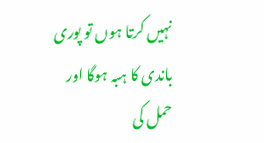نہیں کرتا ہوں تو پوری باندی کا ہبہ ہوگا اور حمل کی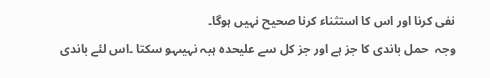نفی کرنا اور اس کا استثناء کرنا صحیح نہیں ہوگا۔
وجہ  حمل باندی کا جز ہے اور جز کل سے علیحدہ ہبہ نہیںہو سکتا ۔اس لئے باندی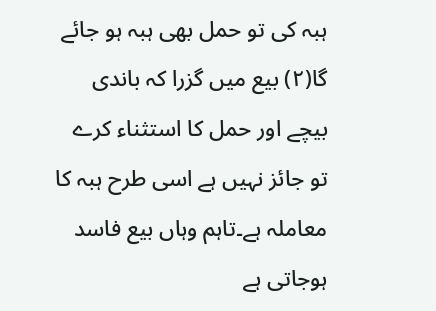ہبہ کی تو حمل بھی ہبہ ہو جائے گا(٢) بیع میں گزرا کہ باندی بیچے اور حمل کا استثناء کرے تو جائز نہیں ہے اسی طرح ہبہ کا معاملہ ہے۔تاہم وہاں بیع فاسد ہوجاتی ہے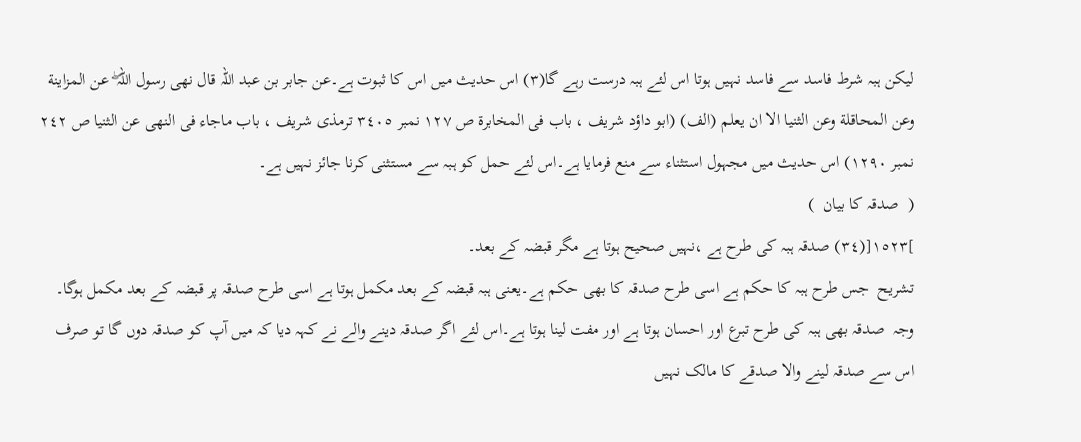لیکن ہبہ شرط فاسد سے فاسد نہیں ہوتا اس لئے ہبہ درست رہے گا(٣) اس حدیث میں اس کا ثبوت ہے۔عن جابر بن عبد اللہ قال نھی رسول اللہ ۖ عن المزاینة وعن المحاقلة وعن الثنیا الا ان یعلم (الف) (ابو داؤد شریف ، باب فی المخابرة ص ١٢٧ نمبر ٣٤٠٥ ترمذی شریف ، باب ماجاء فی النھی عن الثنیا ص ٢٤٢ نمبر ١٢٩٠) اس حدیث میں مجہول استثناء سے منع فرمایا ہے۔اس لئے حمل کو ہبہ سے مستثنی کرنا جائز نہیں ہے۔
(  صدقہ کا بیان  )
]١٥٢٣[(٣٤) صدقہ ہبہ کی طرح ہے ،نہیں صحیح ہوتا ہے مگر قبضہ کے بعد۔
تشریح  جس طرح ہبہ کا حکم ہے اسی طرح صدقہ کا بھی حکم ہے۔یعنی ہبہ قبضہ کے بعد مکمل ہوتا ہے اسی طرح صدقہ پر قبضہ کے بعد مکمل ہوگا۔  وجہ  صدقہ بھی ہبہ کی طرح تبرع اور احسان ہوتا ہے اور مفت لینا ہوتا ہے۔اس لئے اگر صدقہ دینے والے نے کہہ دیا کہ میں آپ کو صدقہ دوں گا تو صرف اس سے صدقہ لینے والا صدقے کا مالک نہیں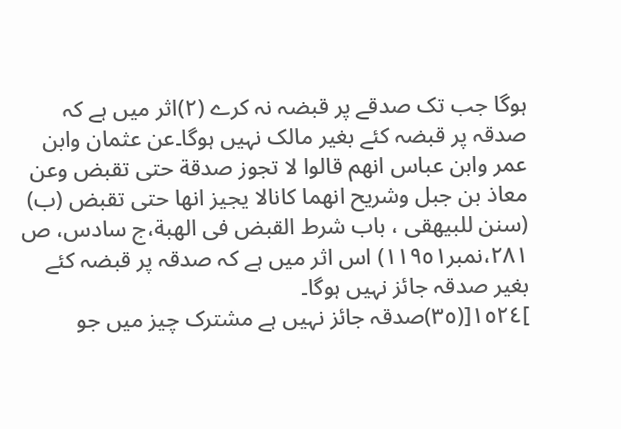ہوگا جب تک صدقے پر قبضہ نہ کرے (٢)اثر میں ہے کہ صدقہ پر قبضہ کئے بغیر مالک نہیں ہوگا۔عن عثمان وابن عمر وابن عباس انھم قالوا لا تجوز صدقة حتی تقبض وعن معاذ بن جبل وشریح انھما کانالا یجیز انھا حتی تقبض (ب) (سنن للبیھقی ، باب شرط القبض فی الھبة،ج سادس، ص ٢٨١،نمبر١١٩٥١) اس اثر میں ہے کہ صدقہ پر قبضہ کئے بغیر صدقہ جائز نہیں ہوگا۔
]١٥٢٤[(٣٥)صدقہ جائز نہیں ہے مشترک چیز میں جو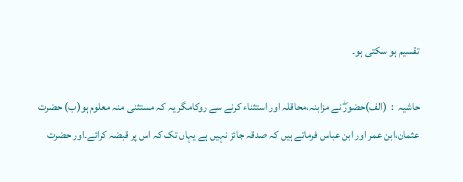تقسیم ہو سکتی ہو۔

حاشیہ  :  (الف)حضورۖ نے مزابنہ،محاقلہ اور استثناء کرنے سے روکامگر یہ کہ مستثنی منہ معلوم ہو(ب) حضرت عثمان،ابن عمر اور ابن عباس فرماتے ہیں کہ صدقہ جائز نہیں ہے یہاں تک کہ اس پر قبضہ کرائے۔اور حضرت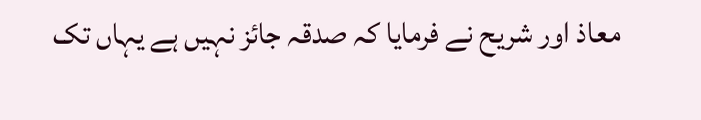معاذ اور شریح نے فرمایا کہ صدقہ جائز نہیں ہے یہاں تک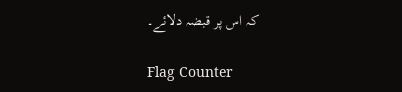کہ اس پر قبضہ دلائے۔

Flag Counter